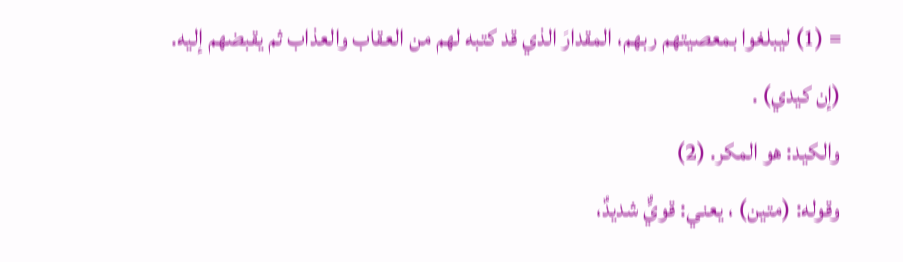= (1) ليبلغوا بمعصيتهم ربهم، المقدارَ الذي قد كتبه لهم من العقاب والعذاب ثم يقبضهم إليه.
(إن كيدي) .
والكيد: هو المكر. (2)
وقوله: (متين) ، يعني: قويٌّ شديدٌ،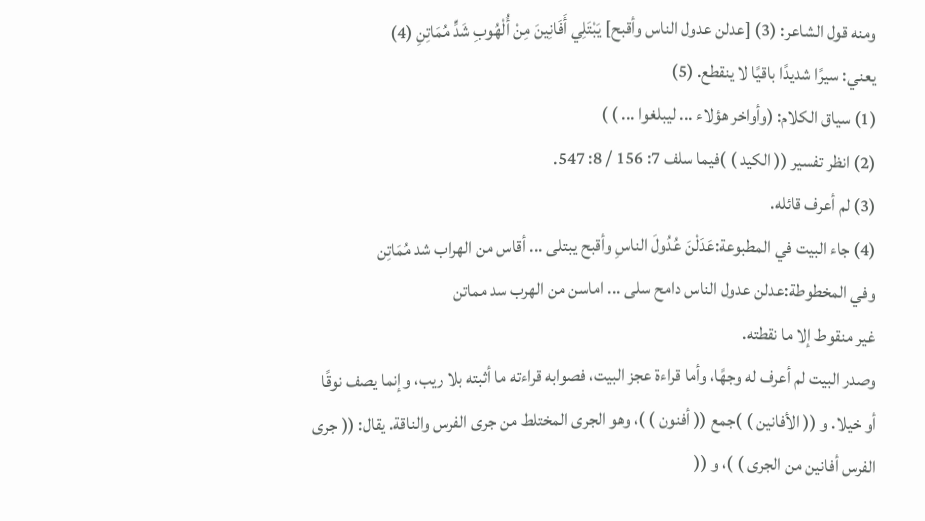ومنه قول الشاعر: (3) [عدلن عدول الناس وأقبح] يَبْتَلِي أَفَانِينَ مِنْ أُلْهُوبِ شَدٍّ مُمَاتِنِ (4)
يعني: سيرًا شديدًا باقيًا لا ينقطع. (5)
(1) سياق الكلام: (وأواخر هؤلاء ... ليبلغوا ... ) )
(2) انظر تفسير (( الكيد ) )فيما سلف 7: 156 / 8: 547.
(3) لم أعرف قائله.
(4) جاء البيت في المطبوعة:عَدَلْنَ عُدُولَ الناسِ وأقبح يبتلى ... أقاس من الهراب شد مُمَاتِن
وفي المخطوطة:عدلن عدول الناس دامح سلى ... اماسن من الهرب سد مماتن
غير منقوط إلا ما نقطته.
وصدر البيت لم أعرف له وجهًا، وأما قراءة عجز البيت، فصوابه قراءته ما أثبته بلا ريب، وإنما يصف نوقًا أو خيلا. و (( الأفانين ) )جمع (( أفنون ) )، وهو الجرى المختلط من جرى الفرس والناقة. يقال: (( جرى الفرس أفانين من الجرى ) )، و ((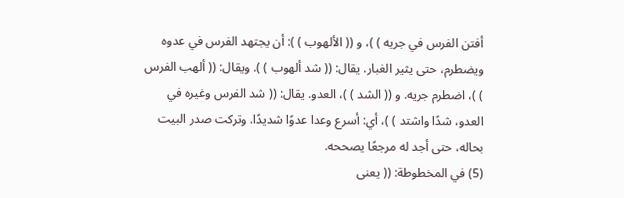أفتن الفرس في جريه ) )، و (( الألهوب ) ): أن يجتهد الفرس في عدوه ويضطرم، حتى يثير الغبار. يقال: (( شد ألهوب ) ). ويقال: (( ألهب الفرس ) )، اضطرم جريه. و (( الشد ) )، العدو. يقال: (( شد الفرس وغيره في العدو، شدًا واشتد ) )، أي: أسرع وعدا عدوًا شديدًا. وتركت صدر البيت بحاله، حتى أجد له مرجعًا يصححه.
(5) في المخطوطة: (( يعنى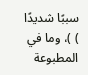سببًا شديدًا ) )، وما في المطبوعة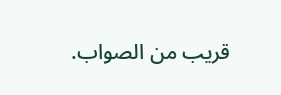قريب من الصواب.